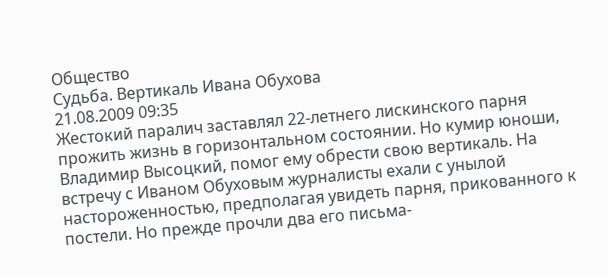Общество
Судьба. Вертикаль Ивана Обухова
21.08.2009 09:35
Жестокий паралич заставлял 22-летнего лискинского парня прожить жизнь в горизонтальном состоянии. Но кумир юноши, Владимир Высоцкий, помог ему обрести свою вертикаль. На встречу с Иваном Обуховым журналисты ехали с унылой настороженностью, предполагая увидеть парня, прикованного к постели. Но прежде прочли два его письма-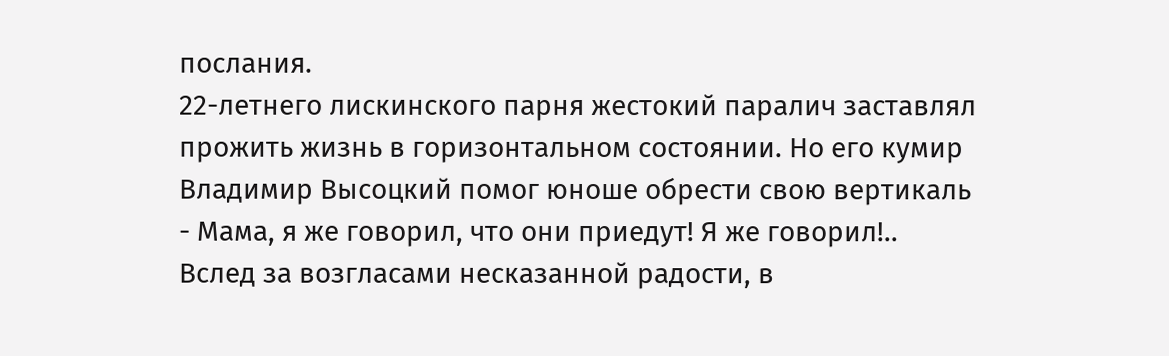послания.
22-летнего лискинского парня жестокий паралич заставлял прожить жизнь в горизонтальном состоянии. Но его кумир Владимир Высоцкий помог юноше обрести свою вертикаль
- Мама, я же говорил, что они приедут! Я же говорил!..
Вслед за возгласами несказанной радости, в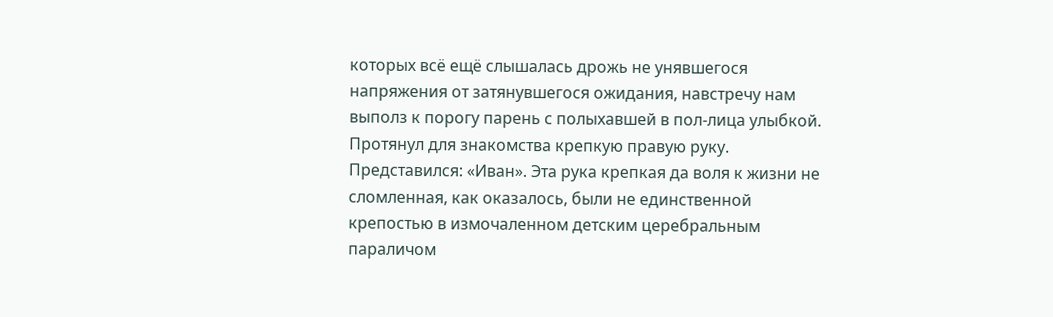которых всё ещё слышалась дрожь не унявшегося напряжения от затянувшегося ожидания, навстречу нам выполз к порогу парень с полыхавшей в пол-лица улыбкой. Протянул для знакомства крепкую правую руку. Представился: «Иван». Эта рука крепкая да воля к жизни не сломленная, как оказалось, были не единственной крепостью в измочаленном детским церебральным параличом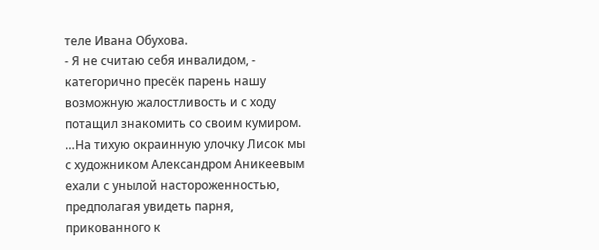теле Ивана Обухова.
- Я не считаю себя инвалидом, - категорично пресёк парень нашу возможную жалостливость и с ходу потащил знакомить со своим кумиром.
…На тихую окраинную улочку Лисок мы с художником Александром Аникеевым ехали с унылой настороженностью, предполагая увидеть парня, прикованного к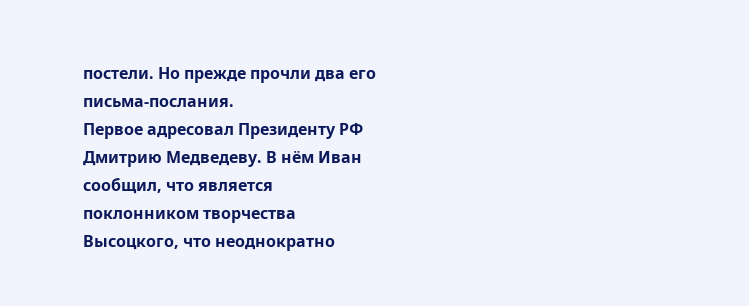постели. Но прежде прочли два его письма-послания.
Первое адресовал Президенту РФ Дмитрию Медведеву. В нём Иван сообщил, что является поклонником творчества Высоцкого, что неоднократно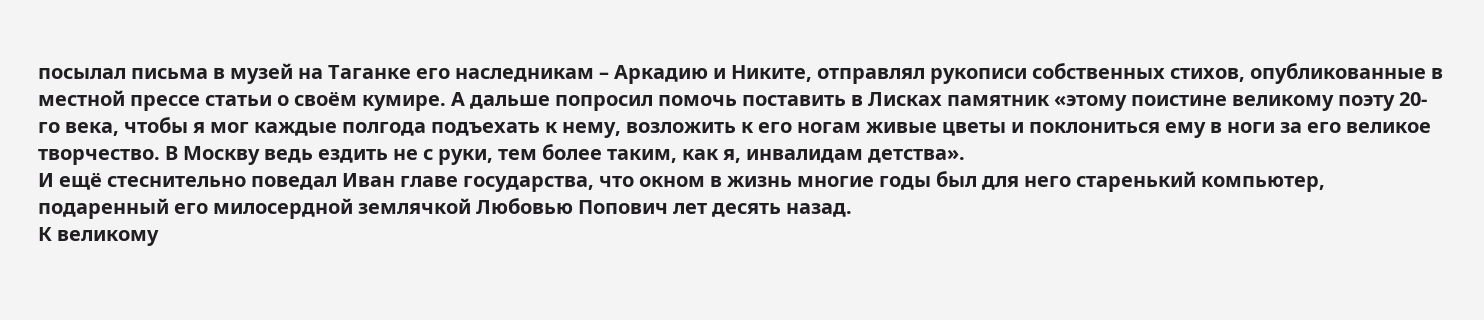посылал письма в музей на Таганке его наследникам – Аркадию и Никите, отправлял рукописи собственных стихов, опубликованные в местной прессе статьи о своём кумире. А дальше попросил помочь поставить в Лисках памятник «этому поистине великому поэту 20-го века, чтобы я мог каждые полгода подъехать к нему, возложить к его ногам живые цветы и поклониться ему в ноги за его великое творчество. В Москву ведь ездить не с руки, тем более таким, как я, инвалидам детства».
И ещё стеснительно поведал Иван главе государства, что окном в жизнь многие годы был для него старенький компьютер, подаренный его милосердной землячкой Любовью Попович лет десять назад.
К великому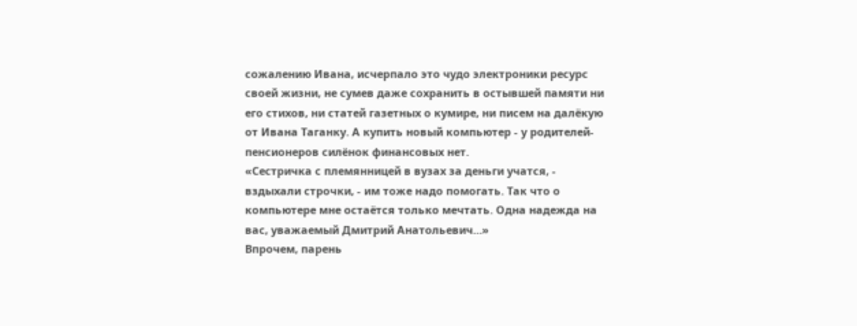сожалению Ивана, исчерпало это чудо электроники ресурс своей жизни, не сумев даже сохранить в остывшей памяти ни его стихов, ни статей газетных о кумире, ни писем на далёкую от Ивана Таганку. А купить новый компьютер - у родителей-пенсионеров силёнок финансовых нет.
«Сестричка с племянницей в вузах за деньги учатся, - вздыхали строчки, - им тоже надо помогать. Так что о компьютере мне остаётся только мечтать. Одна надежда на вас, уважаемый Дмитрий Анатольевич…»
Впрочем, парень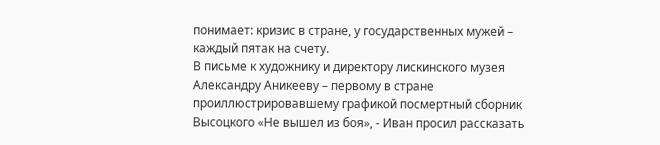понимает: кризис в стране, у государственных мужей – каждый пятак на счету.
В письме к художнику и директору лискинского музея Александру Аникееву – первому в стране проиллюстрировавшему графикой посмертный сборник Высоцкого «Не вышел из боя», - Иван просил рассказать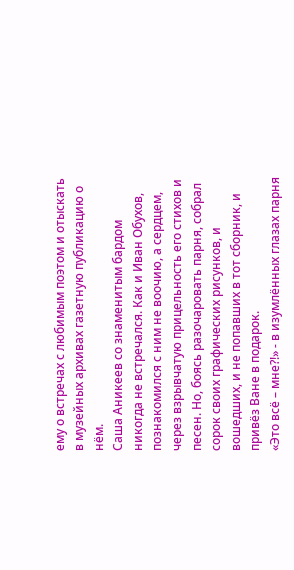ему о встречах с любимым поэтом и отыскать в музейных архивах газетную публикацию о нём.
Саша Аникеев со знаменитым бардом никогда не встречался. Как и Иван Обухов, познакомился с ним не воочию, а сердцем, через взрывчатую прицельность его стихов и песен. Но, боясь разочаровать парня, собрал сорок своих графических рисунков, и вошедших, и не попавших в тот сборник, и привёз Ване в подарок.
«Это всё – мне?!» - в изумлённых глазах парня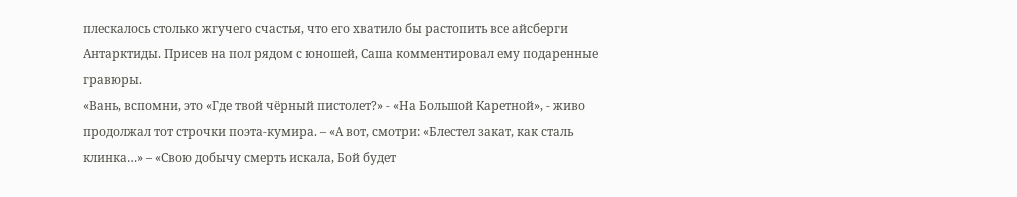плескалось столько жгучего счастья, что его хватило бы растопить все айсберги Антарктиды. Присев на пол рядом с юношей, Саша комментировал ему подаренные гравюры.
«Вань, вспомни, это «Где твой чёрный пистолет?» - «На Большой Каретной», - живо продолжал тот строчки поэта-кумира. – «А вот, смотри: «Блестел закат, как сталь клинка…» – «Свою добычу смерть искала, Бой будет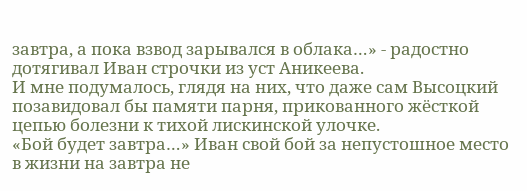завтра, а пока взвод зарывался в облака…» - радостно дотягивал Иван строчки из уст Аникеева.
И мне подумалось, глядя на них, что даже сам Высоцкий позавидовал бы памяти парня, прикованного жёсткой цепью болезни к тихой лискинской улочке.
«Бой будет завтра…» Иван свой бой за непустошное место в жизни на завтра не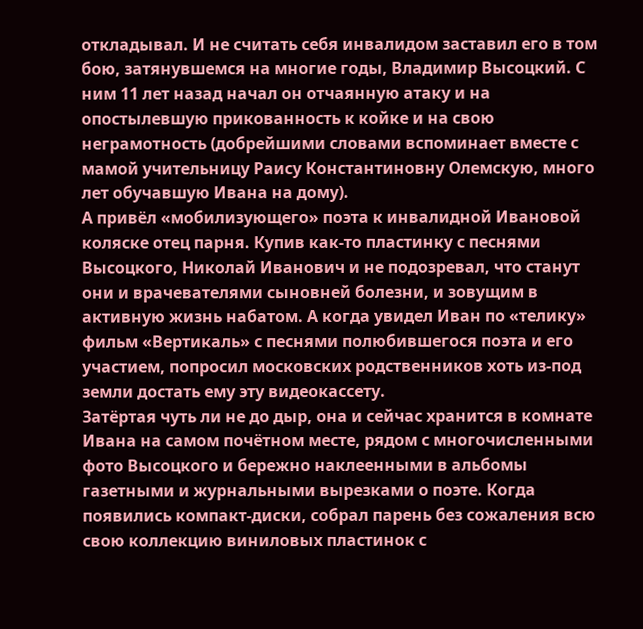откладывал. И не считать себя инвалидом заставил его в том бою, затянувшемся на многие годы, Владимир Высоцкий. С ним 11 лет назад начал он отчаянную атаку и на опостылевшую прикованность к койке и на свою неграмотность (добрейшими словами вспоминает вместе с мамой учительницу Раису Константиновну Олемскую, много лет обучавшую Ивана на дому).
А привёл «мобилизующего» поэта к инвалидной Ивановой коляске отец парня. Купив как-то пластинку с песнями Высоцкого, Николай Иванович и не подозревал, что станут они и врачевателями сыновней болезни, и зовущим в активную жизнь набатом. А когда увидел Иван по «телику» фильм «Вертикаль» с песнями полюбившегося поэта и его участием, попросил московских родственников хоть из-под земли достать ему эту видеокассету.
Затёртая чуть ли не до дыр, она и сейчас хранится в комнате Ивана на самом почётном месте, рядом с многочисленными фото Высоцкого и бережно наклеенными в альбомы газетными и журнальными вырезками о поэте. Когда появились компакт-диски, собрал парень без сожаления всю свою коллекцию виниловых пластинок с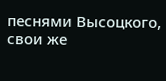песнями Высоцкого, свои же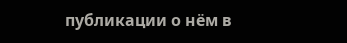публикации о нём в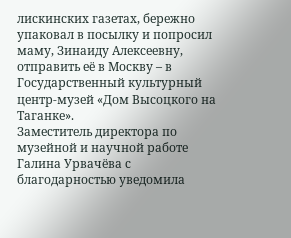лискинских газетах, бережно упаковал в посылку и попросил маму, Зинаиду Алексеевну, отправить её в Москву – в Государственный культурный центр-музей «Дом Высоцкого на Таганке».
Заместитель директора по музейной и научной работе Галина Урвачёва с благодарностью уведомила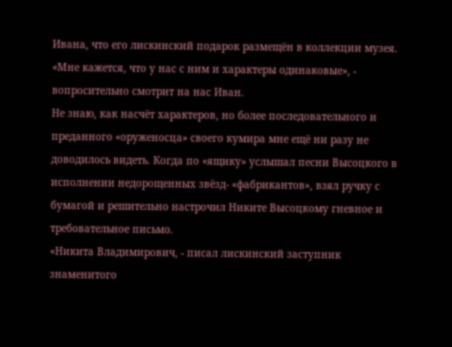Ивана, что его лискинский подарок размещён в коллекции музея.
«Мне кажется, что у нас с ним и характеры одинаковые», - вопросительно смотрит на нас Иван.
Не знаю, как насчёт характеров, но более последовательного и преданного «оруженосца» своего кумира мне ещё ни разу не доводилось видеть. Когда по «ящику» услышал песни Высоцкого в исполнении недорощенных звёзд- «фабрикантов», взял ручку с бумагой и решительно настрочил Никите Высоцкому гневное и требовательное письмо.
«Никита Владимирович, - писал лискинский заступник знаменитого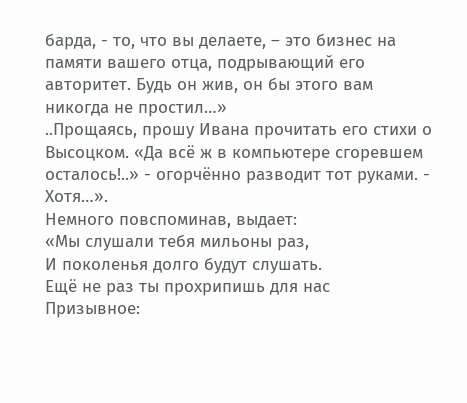барда, - то, что вы делаете, – это бизнес на памяти вашего отца, подрывающий его авторитет. Будь он жив, он бы этого вам никогда не простил…»
..Прощаясь, прошу Ивана прочитать его стихи о Высоцком. «Да всё ж в компьютере сгоревшем осталось!..» - огорчённо разводит тот руками. - Хотя…».
Немного повспоминав, выдает:
«Мы слушали тебя мильоны раз,
И поколенья долго будут слушать.
Ещё не раз ты прохрипишь для нас
Призывное: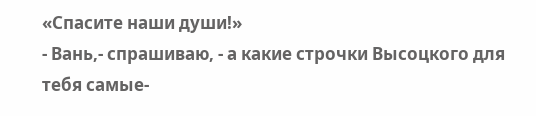«Спасите наши души!»
- Вань,- спрашиваю, - а какие строчки Высоцкого для тебя самые-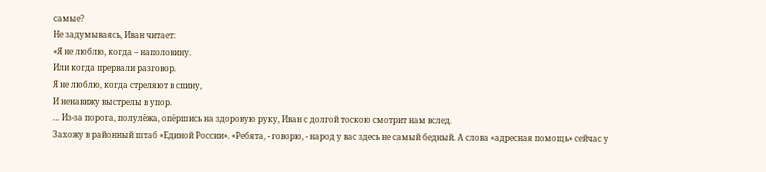самые?
Не задумываясь, Иван читает:
«Я не люблю, когда – наполовину.
Или когда прервали разговор.
Я не люблю, когда стреляют в спину,
И ненавижу выстрелы в упор.
… Из-за порога, полулёжа, опёршись на здоровую руку, Иван с долгой тоскою смотрит нам вслед.
Захожу в районный штаб «Единой России». «Ребята, - говорю, - народ у вас здесь не самый бедный. А слова «адресная помощь» сейчас у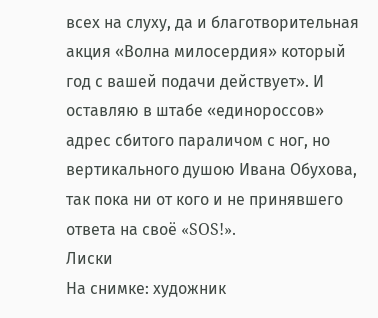всех на слуху, да и благотворительная акция «Волна милосердия» который год с вашей подачи действует». И оставляю в штабе «единороссов» адрес сбитого параличом с ног, но вертикального душою Ивана Обухова, так пока ни от кого и не принявшего ответа на своё «SOS!».
Лиски
На снимке: художник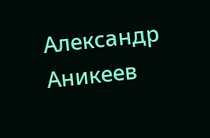Александр Аникеев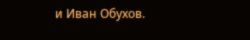и Иван Обухов.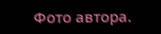Фото автора.